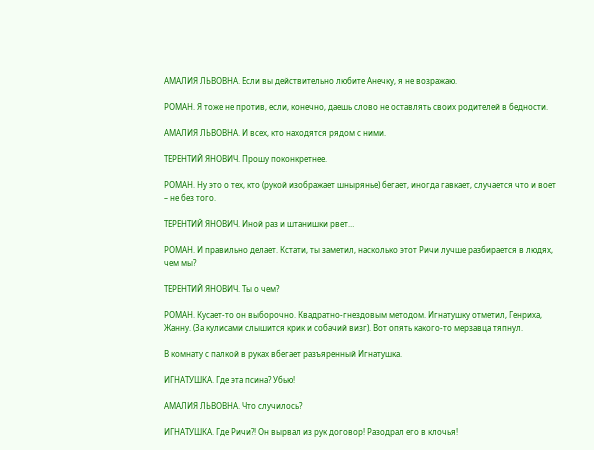АМАЛИЯ ЛЬВОВНА. Если вы действительно любите Анечку, я не возражаю.

РОМАН. Я тоже не против, если, конечно, даешь слово не оставлять своих родителей в бедности.

АМАЛИЯ ЛЬВОВНА. И всех, кто находятся рядом с ними.

ТЕРЕНТИЙ ЯНОВИЧ. Прошу поконкретнее.

РОМАН. Ну это о тех, кто (рукой изображает шнырянье) бегает, иногда гавкает, случается что и воет – не без того.

ТЕРЕНТИЙ ЯНОВИЧ. Иной раз и штанишки рвет…

РОМАН. И правильно делает. Кстати, ты заметил, насколько этот Ричи лучше разбирается в людях, чем мы?

ТЕРЕНТИЙ ЯНОВИЧ. Ты о чем?

РОМАН. Кусает-то он выборочно. Квадратно-гнездовым методом. Игнатушку отметил, Генриха, Жанну. (За кулисами слышится крик и собачий визг). Вот опять какого-то мерзавца тяпнул.

В комнату с палкой в руках вбегает разъяренный Игнатушка.

ИГНАТУШКА. Где эта псина? Убью!

АМАЛИЯ ЛЬВОВНА. Что случилось?

ИГНАТУШКА. Где Ричи?! Он вырвал из рук договор! Разодрал его в клочья!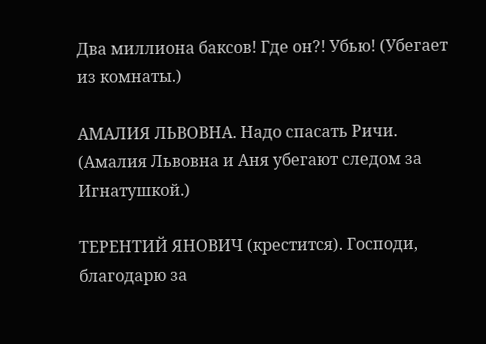Два миллиона баксов! Где он?! Убью! (Убегает из комнаты.)

АМАЛИЯ ЛЬВОВНА. Надо спасать Ричи. (Амалия Львовна и Аня убегают следом за Игнатушкой.)

ТЕРЕНТИЙ ЯНОВИЧ (крестится). Господи, благодарю за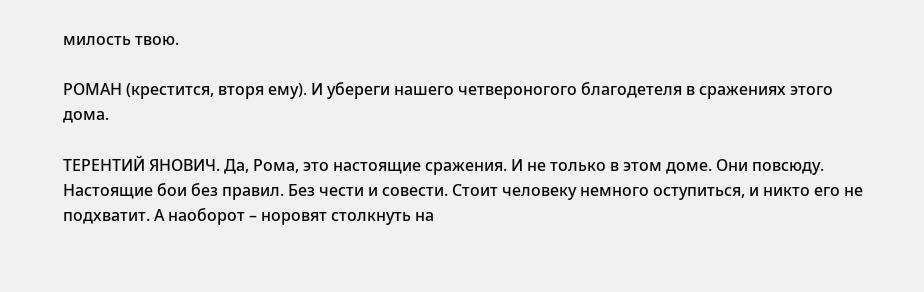милость твою.

РОМАН (крестится, вторя ему). И убереги нашего четвероногого благодетеля в сражениях этого дома.

ТЕРЕНТИЙ ЯНОВИЧ. Да, Рома, это настоящие сражения. И не только в этом доме. Они повсюду. Настоящие бои без правил. Без чести и совести. Стоит человеку немного оступиться, и никто его не подхватит. А наоборот – норовят столкнуть на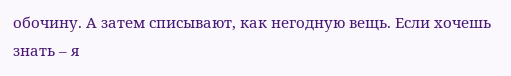обочину. А затем списывают, как негодную вещь. Если хочешь знать – я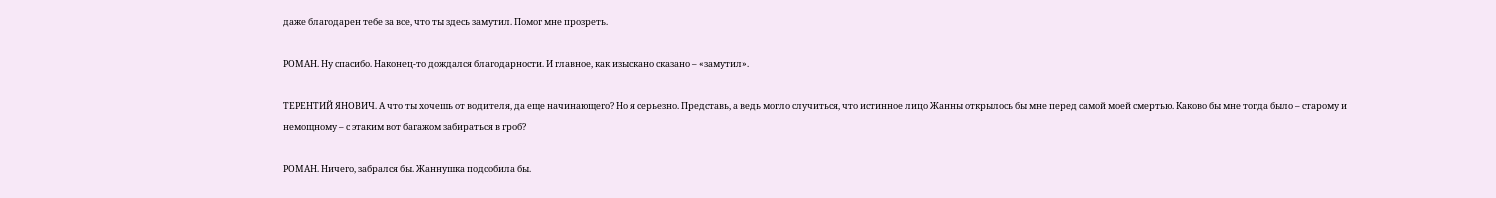даже благодарен тебе за все, что ты здесь замутил. Помог мне прозреть.

РОМАН. Ну спасибо. Наконец-то дождался благодарности. И главное, как изыскано сказано – «замутил».

ТЕРЕНТИЙ ЯНОВИЧ. А что ты хочешь от водителя, да еще начинающего? Но я серьезно. Представь, а ведь могло случиться, что истинное лицо Жанны открылось бы мне перед самой моей смертью. Каково бы мне тогда было – старому и немощному – с этаким вот багажом забираться в гроб?

РОМАН. Ничего, забрался бы. Жаннушка подсобила бы.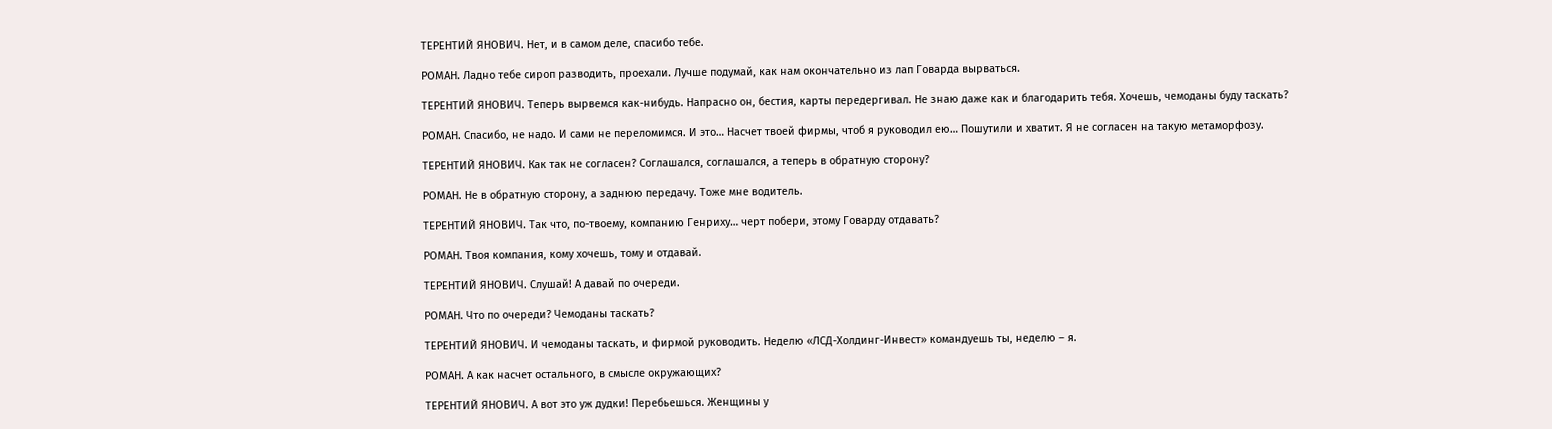ТЕРЕНТИЙ ЯНОВИЧ. Нет, и в самом деле, спасибо тебе.

РОМАН. Ладно тебе сироп разводить, проехали. Лучше подумай, как нам окончательно из лап Говарда вырваться.

ТЕРЕНТИЙ ЯНОВИЧ. Теперь вырвемся как-нибудь. Напрасно он, бестия, карты передергивал. Не знаю даже как и благодарить тебя. Хочешь, чемоданы буду таскать?

РОМАН. Спасибо, не надо. И сами не переломимся. И это… Насчет твоей фирмы, чтоб я руководил ею… Пошутили и хватит. Я не согласен на такую метаморфозу.

ТЕРЕНТИЙ ЯНОВИЧ. Как так не согласен? Соглашался, соглашался, а теперь в обратную сторону?

РОМАН. Не в обратную сторону, а заднюю передачу. Тоже мне водитель.

ТЕРЕНТИЙ ЯНОВИЧ. Так что, по-твоему, компанию Генриху… черт побери, этому Говарду отдавать?

РОМАН. Твоя компания, кому хочешь, тому и отдавай.

ТЕРЕНТИЙ ЯНОВИЧ. Слушай! А давай по очереди.

РОМАН. Что по очереди? Чемоданы таскать?

ТЕРЕНТИЙ ЯНОВИЧ. И чемоданы таскать, и фирмой руководить. Неделю «ЛСД-Холдинг-Инвест» командуешь ты, неделю – я.

РОМАН. А как насчет остального, в смысле окружающих?

ТЕРЕНТИЙ ЯНОВИЧ. А вот это уж дудки! Перебьешься. Женщины у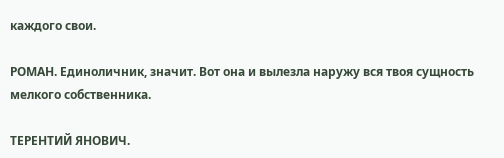каждого свои.

РОМАН. Единоличник, значит. Вот она и вылезла наружу вся твоя сущность мелкого собственника.

ТЕРЕНТИЙ ЯНОВИЧ.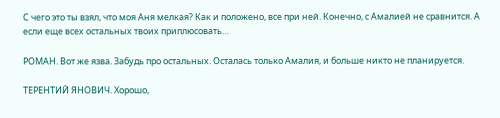С чего это ты взял, что моя Аня мелкая? Как и положено, все при ней. Конечно, с Амалией не сравнится. А если еще всех остальных твоих приплюсовать…

РОМАН. Вот же язва. Забудь про остальных. Осталась только Амалия, и больше никто не планируется.

ТЕРЕНТИЙ ЯНОВИЧ. Хорошо,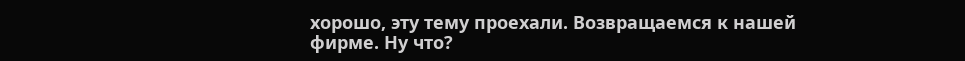хорошо, эту тему проехали. Возвращаемся к нашей фирме. Ну что?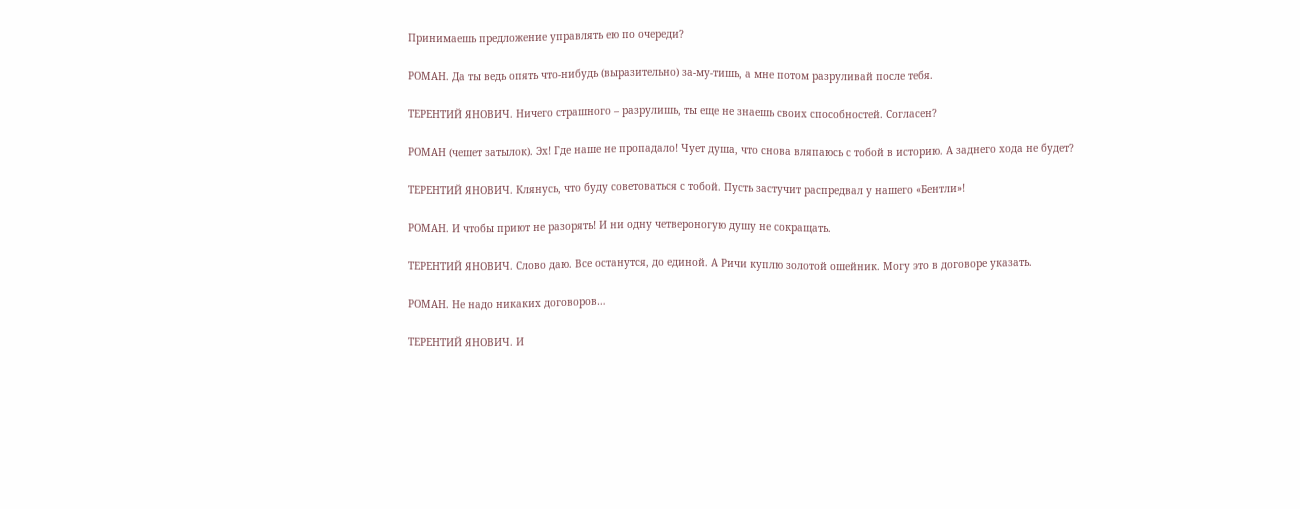Принимаешь предложение управлять ею по очереди?

РОМАН. Да ты ведь опять что-нибудь (выразительно) за-му-тишь, а мне потом разруливай после тебя.

ТЕРЕНТИЙ ЯНОВИЧ. Ничего страшного – разрулишь, ты еще не знаешь своих способностей. Согласен?

РОМАН (чешет затылок). Эх! Где наше не пропадало! Чует душа, что снова вляпаюсь с тобой в историю. А заднего хода не будет?

ТЕРЕНТИЙ ЯНОВИЧ. Клянусь, что буду советоваться с тобой. Пусть застучит распредвал у нашего «Бентли»!

РОМАН. И чтобы приют не разорять! И ни одну четвероногую душу не сокращать.

ТЕРЕНТИЙ ЯНОВИЧ. Слово даю. Все останутся, до единой. А Ричи куплю золотой ошейник. Могу это в договоре указать.

РОМАН. Не надо никаких договоров…

ТЕРЕНТИЙ ЯНОВИЧ. И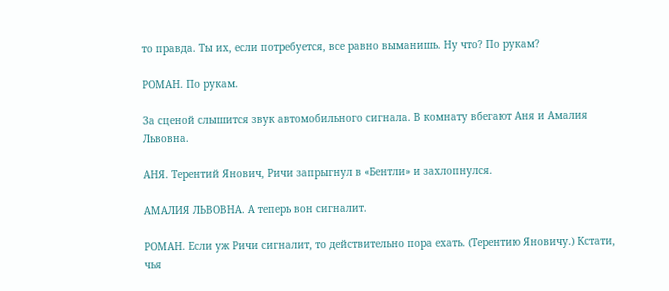то правда. Ты их, если потребуется, все равно выманишь. Ну что? По рукам?

РОМАН. По рукам.

За сценой слышится звук автомобильного сигнала. В комнату вбегают Аня и Амалия Львовна.

АНЯ. Терентий Янович, Ричи запрыгнул в «Бентли» и захлопнулся.

АМАЛИЯ ЛЬВОВНА. А теперь вон сигналит.

РОМАН. Если уж Ричи сигналит, то действительно пора ехать. (Терентию Яновичу.) Кстати, чья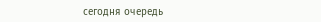сегодня очередь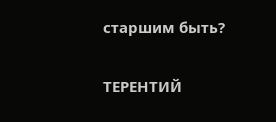старшим быть?

ТЕРЕНТИЙ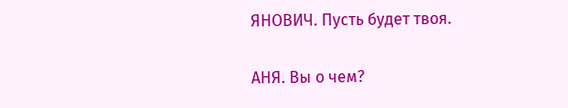ЯНОВИЧ. Пусть будет твоя.

АНЯ. Вы о чем?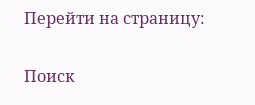Перейти на страницу:

Поиск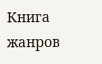Книга жанров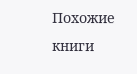Похожие книги